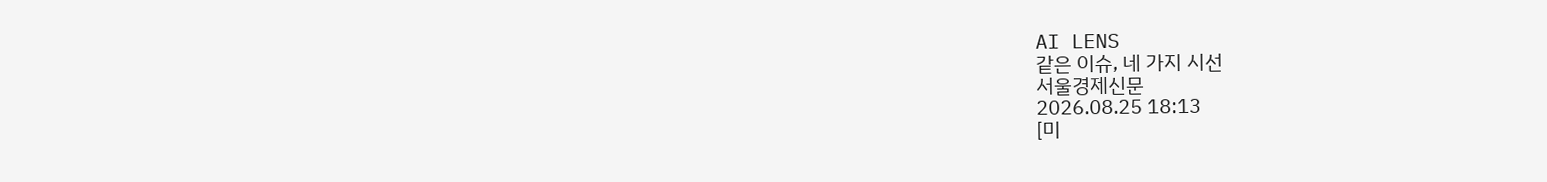AI LENS
같은 이슈, 네 가지 시선
서울경제신문
2026.08.25 18:13
[미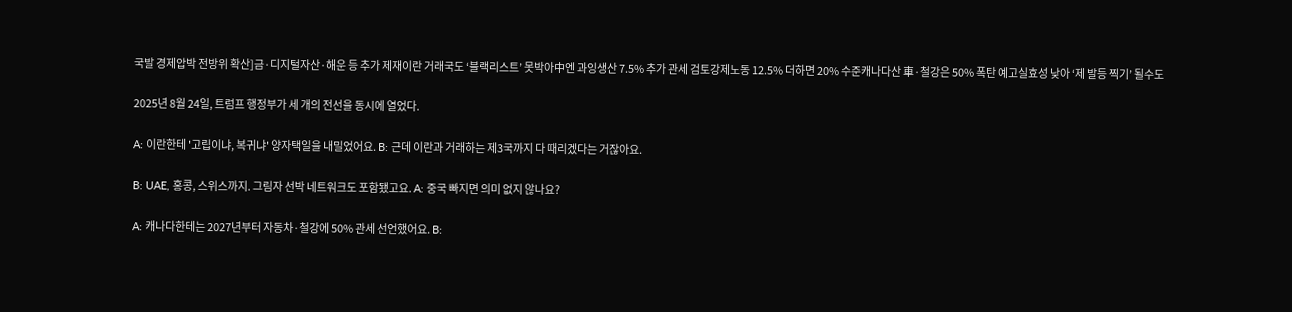국발 경제압박 전방위 확산]금·디지털자산·해운 등 추가 제재이란 거래국도 ‘블랙리스트’ 못박아中엔 과잉생산 7.5% 추가 관세 검토강제노동 12.5% 더하면 20% 수준캐나다산 車·철강은 50% 폭탄 예고실효성 낮아 ‘제 발등 찍기’ 될수도

2025년 8월 24일, 트럼프 행정부가 세 개의 전선을 동시에 열었다.

A: 이란한테 '고립이냐, 복귀냐' 양자택일을 내밀었어요. B: 근데 이란과 거래하는 제3국까지 다 때리겠다는 거잖아요.

B: UAE, 홍콩, 스위스까지. 그림자 선박 네트워크도 포함됐고요. A: 중국 빠지면 의미 없지 않나요?

A: 캐나다한테는 2027년부터 자동차·철강에 50% 관세 선언했어요. B: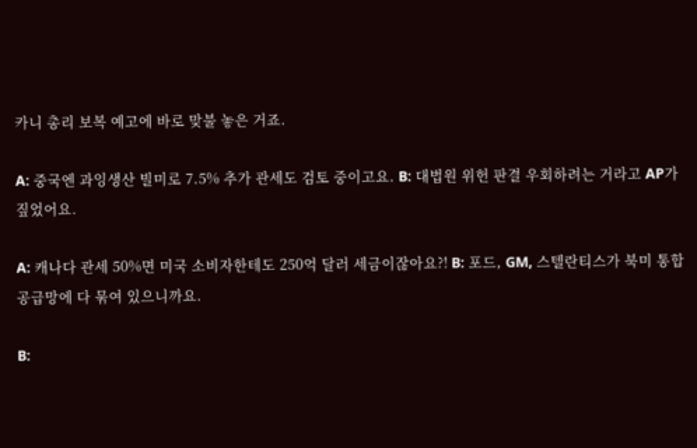카니 총리 보복 예고에 바로 맞불 놓은 거죠.

A: 중국엔 과잉생산 빌미로 7.5% 추가 관세도 검토 중이고요. B: 대법원 위헌 판결 우회하려는 거라고 AP가 짚었어요.

A: 캐나다 관세 50%면 미국 소비자한테도 250억 달러 세금이잖아요?! B: 포드, GM, 스텔란티스가 북미 통합 공급망에 다 묶여 있으니까요.

B: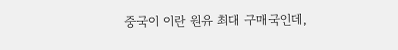중국이 이란 원유 최대 구매국인데,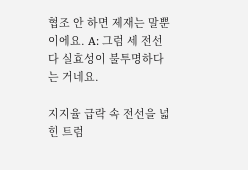협조 안 하면 제재는 말뿐이에요. A: 그럼 세 전선 다 실효성이 불투명하다는 거네요.

지지율 급락 속 전선을 넓힌 트럼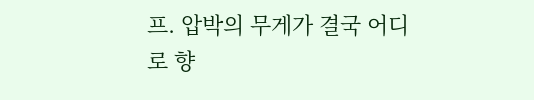프. 압박의 무게가 결국 어디로 향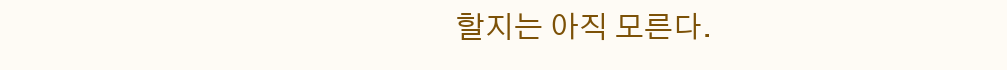할지는 아직 모른다.